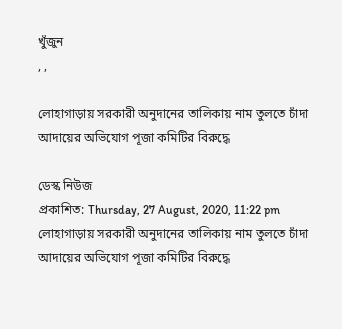খুঁজুন
, ,

লোহাগাড়ায় সরকারী অনুদানের তালিকায় নাম তুলতে চাঁদা আদায়ের অভিযোগ পূজা কমিটির বিরুদ্ধে

ডেস্ক নিউজ
প্রকাশিত: Thursday, 27 August, 2020, 11:22 pm
লোহাগাড়ায় সরকারী অনুদানের তালিকায় নাম তুলতে চাঁদা আদায়ের অভিযোগ পূজা কমিটির বিরুদ্ধে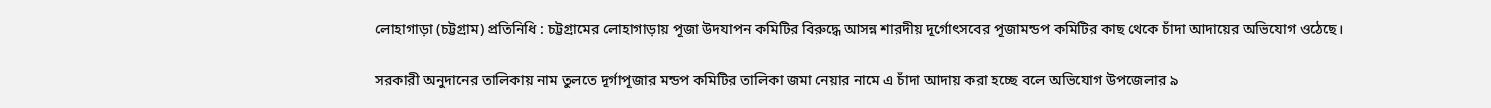লোহাগাড়া (চট্টগ্রাম) প্রতিনিধি : চট্টগ্রামের লোহাগাড়ায় পূজা উদযাপন কমিটির বিরুদ্ধে আসন্ন শারদীয় দূর্গোৎসবের পূজামন্ডপ কমিটির কাছ থেকে চাঁদা আদায়ের অভিযোগ ওঠেছে।

সরকারী অনুদানের তালিকায় নাম তুলতে দূর্গাপূজার মন্ডপ কমিটির তালিকা জমা নেয়ার নামে এ চাঁদা আদায় করা হচ্ছে বলে অভিযোগ উপজেলার ৯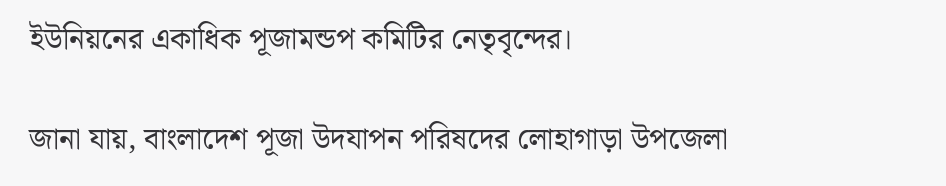ইউনিয়নের একাধিক পূজামন্ডপ কমিটির নেতৃবৃন্দের।

জানা যায়, বাংলাদেশ পূজা উদযাপন পরিষদের লোহাগাড়া উপজেলা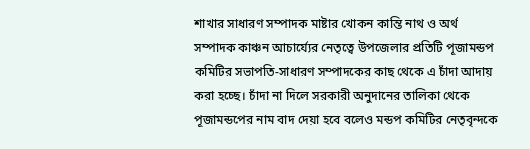শাখার সাধারণ সম্পাদক মাষ্টার খোকন কান্তি নাথ ও অর্থ সম্পাদক কাঞ্চন আচার্য্যের নেতৃত্বে উপজেলার প্রতিটি পূজামন্ডপ কমিটির সভাপতি-সাধারণ সম্পাদকের কাছ থেকে এ চাঁদা আদায় করা হচ্ছে। চাঁদা না দিলে সরকারী অনুদানের তালিকা থেকে পূজামন্ডপের নাম বাদ দেয়া হবে বলেও মন্ডপ কমিটির নেতৃবৃন্দকে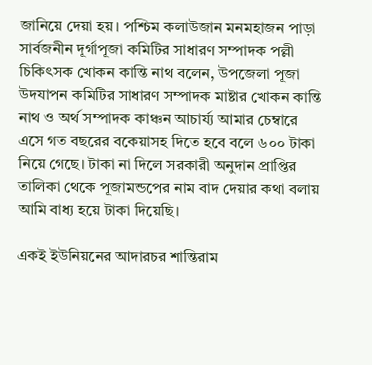জানিয়ে দেয়া হয়। পশ্চিম কলাউজান মনমহাজন পাড়া সার্বজনীন দূর্গাপূজা কমিটির সাধারণ সম্পাদক পল্লী চিকিৎসক খোকন কান্তি নাথ বলেন, উপজেলা পূজা উদযাপন কমিটির সাধারণ সম্পাদক মাষ্টার খোকন কান্তি নাথ ও অর্থ সম্পাদক কাঞ্চন আচার্য্য আমার চেম্বারে এসে গত বছরের বকেয়াসহ দিতে হবে বলে ৬০০ টাকা নিয়ে গেছে। টাকা না দিলে সরকারী অনুদান প্রাপ্তির তালিকা থেকে পূজামন্ডপের নাম বাদ দেয়ার কথা বলায় আমি বাধ্য হয়ে টাকা দিয়েছি।

একই ইউনিয়নের আদারচর শান্তিরাম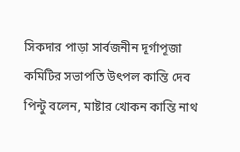সিকদার পাড়া সার্বজনীন দূর্গাপূজা কমিটির সভাপতি উৎপল কান্তি দেব পিন্টু বলেন, মাষ্টার খোকন কান্তি নাথ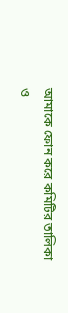আমাকে ফোন করে কমিটির তালিকা ও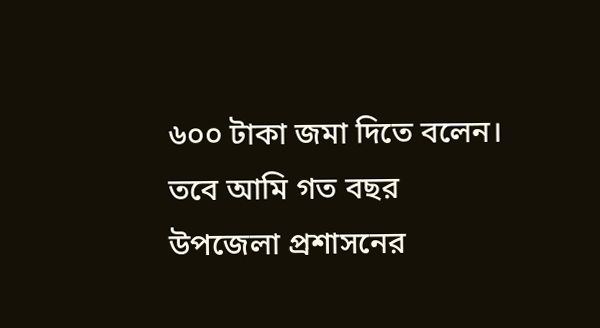৬০০ টাকা জমা দিতে বলেন। তবে আমি গত বছর উপজেলা প্রশাসনের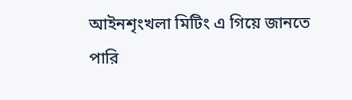আইনশৃংখলা মিটিং এ গিয়ে জানতে পারি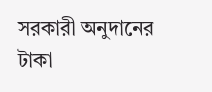সরকারী অনুদানের টাকা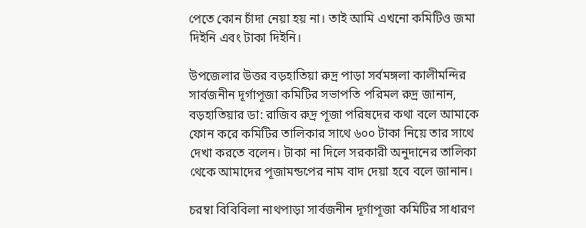পেতে কোন চাঁদা নেয়া হয় না। তাই আমি এখনো কমিটিও জমা দিইনি এবং টাকা দিইনি।

উপজেলার উত্তর বড়হাতিয়া রুদ্র পাড়া সর্বমঙ্গলা কালীমন্দির সার্বজনীন দূর্গাপূজা কমিটির সভাপতি পরিমল রুদ্র জানান, বড়হাতিয়ার ডা: রাজিব রুদ্র পূজা পরিষদের কথা বলে আমাকে ফোন করে কমিটির তালিকার সাথে ৬০০ টাকা নিয়ে তার সাথে দেখা করতে বলেন। টাকা না দিলে সরকারী অনুদানের তালিকা থেকে আমাদের পূজামন্ডপের নাম বাদ দেয়া হবে বলে জানান।

চরম্বা বিবিবিলা নাথপাড়া সার্বজনীন দূর্গাপূজা কমিটির সাধারণ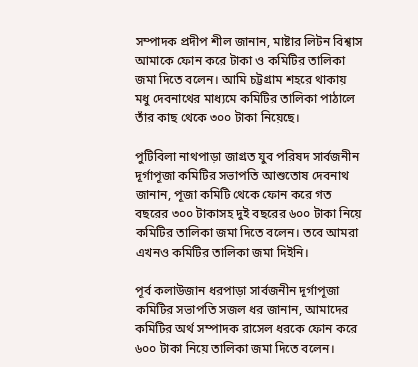সম্পাদক প্রদীপ শীল জানান, মাষ্টার লিটন বিশ্বাস আমাকে ফোন করে টাকা ও কমিটির তালিকা জমা দিতে বলেন। আমি চট্টগ্রাম শহরে থাকায় মধু দেবনাথের মাধ্যমে কমিটির তালিকা পাঠালে তাঁর কাছ থেকে ৩০০ টাকা নিয়েছে।

পুটিবিলা নাথপাড়া জাগ্রত যুব পরিষদ সার্বজনীন দূর্গাপূজা কমিটির সভাপতি আশুতোষ দেবনাথ জানান, পূজা কমিটি থেকে ফোন করে গত বছরের ৩০০ টাকাসহ দুই বছরের ৬০০ টাকা নিয়ে কমিটির তালিকা জমা দিতে বলেন। তবে আমরা এখনও কমিটির তালিকা জমা দিইনি।

পূর্ব কলাউজান ধরপাড়া সার্বজনীন দূর্গাপূজা কমিটির সভাপতি সজল ধর জানান, আমাদের কমিটির অর্থ সম্পাদক রাসেল ধরকে ফোন করে ৬০০ টাকা নিয়ে তালিকা জমা দিতে বলেন।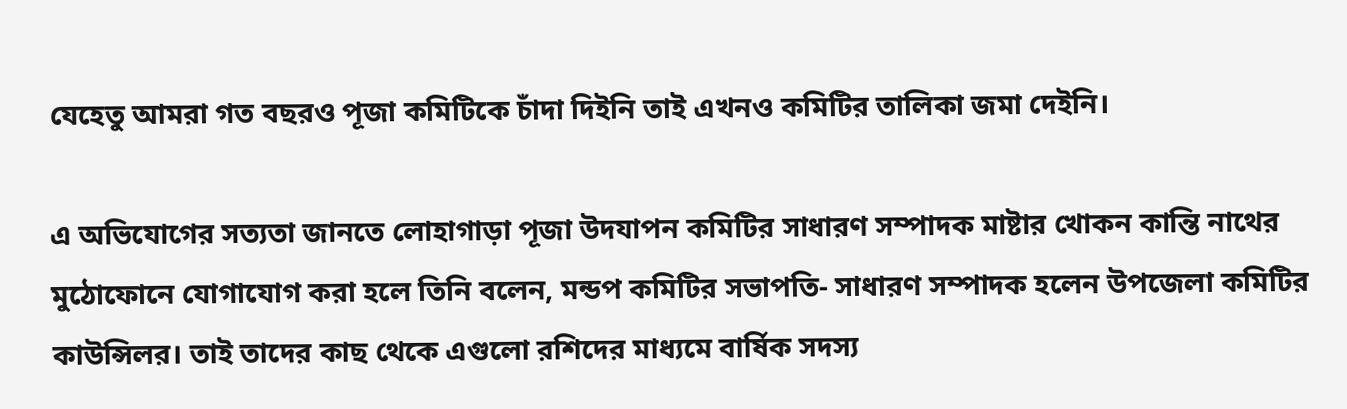যেহেতু আমরা গত বছরও পূজা কমিটিকে চাঁদা দিইনি তাই এখনও কমিটির তালিকা জমা দেইনি।

এ অভিযোগের সত্যতা জানতে লোহাগাড়া পূজা উদযাপন কমিটির সাধারণ সম্পাদক মাষ্টার খোকন কান্তি নাথের মুঠোফোনে যোগাযোগ করা হলে তিনি বলেন, মন্ডপ কমিটির সভাপতি- সাধারণ সম্পাদক হলেন উপজেলা কমিটির কাউন্সিলর। তাই তাদের কাছ থেকে এগুলো রশিদের মাধ্যমে বার্ষিক সদস্য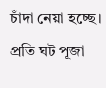চাঁদা নেয়া হচ্ছে। প্রতি ঘট পূজা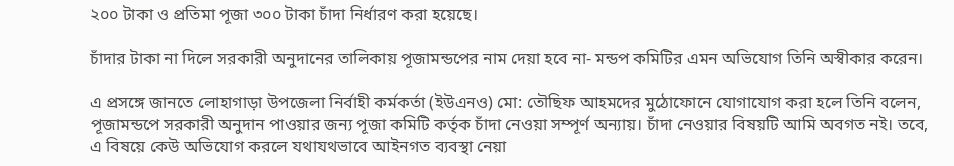২০০ টাকা ও প্রতিমা পূজা ৩০০ টাকা চাঁদা নির্ধারণ করা হয়েছে।

চাঁদার টাকা না দিলে সরকারী অনুদানের তালিকায় পূজামন্ডপের নাম দেয়া হবে না- মন্ডপ কমিটির এমন অভিযোগ তিনি অস্বীকার করেন।

এ প্রসঙ্গে জানতে লোহাগাড়া উপজেলা নির্বাহী কর্মকর্তা (ইউএনও) মো: তৌছিফ আহমদের মুঠোফোনে যোগাযোগ করা হলে তিনি বলেন, পূজামন্ডপে সরকারী অনুদান পাওয়ার জন্য পূজা কমিটি কর্তৃক চাঁদা নেওয়া সম্পূর্ণ অন্যায়। চাঁদা নেওয়ার বিষয়টি আমি অবগত নই। তবে, এ বিষয়ে কেউ অভিযোগ করলে যথাযথভাবে আইনগত ব্যবস্থা নেয়া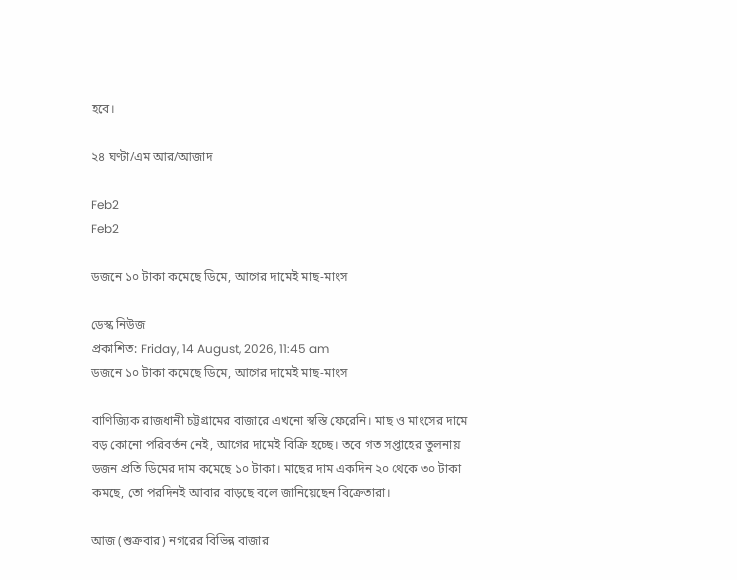হবে।

২৪ ঘণ্টা/এম আর/আজাদ

Feb2
Feb2

ডজনে ১০ টাকা কমেছে ডিমে, আগের দামেই মাছ-মাংস

ডেস্ক নিউজ
প্রকাশিত: Friday, 14 August, 2026, 11:45 am
ডজনে ১০ টাকা কমেছে ডিমে, আগের দামেই মাছ-মাংস

বাণিজ্যিক রাজধানী চট্টগ্রামের বাজারে এখনো স্বস্তি ফেরেনি। মাছ ও মাংসের দামে বড় কোনো পরিবর্তন নেই, আগের দামেই বিক্রি হচ্ছে। তবে গত সপ্তাহের তুলনায় ডজন প্রতি ডিমের দাম কমেছে ১০ টাকা। মাছের দাম একদিন ২০ থেকে ৩০ টাকা কমছে, তো পরদিনই আবার বাড়ছে বলে জানিয়েছেন বিক্রেতারা।

আজ (শুক্রবার) নগরের বিভিন্ন বাজার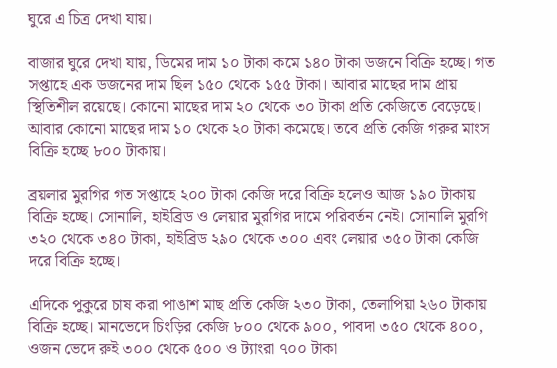ঘুরে এ চিত্র দেখা যায়।

বাজার ঘুরে দেখা যায়, ডিমের দাম ১০ টাকা কমে ১৪০ টাকা ডজনে বিক্রি হচ্ছে। গত সপ্তাহে এক ডজনের দাম ছিল ১৫০ থেকে ১৫৫ টাকা। আবার মাছের দাম প্রায় স্থিতিশীল রয়েছে। কোনো মাছের দাম ২০ থেকে ৩০ টাকা প্রতি কেজিতে বেড়েছে। আবার কোনো মাছের দাম ১০ থেকে ২০ টাকা কমেছে। তবে প্রতি কেজি গরুর মাংস বিক্রি হচ্ছে ৮০০ টাকায়।

ব্রয়লার মুরগির গত সপ্তাহে ২০০ টাকা কেজি দরে বিক্রি হলেও আজ ১৯০ টাকায় বিক্রি হচ্ছে। সোনালি, হাইব্রিড ও লেয়ার মুরগির দামে পরিবর্তন নেই। সোনালি মুরগি ৩২০ থেকে ৩৪০ টাকা, হাইব্রিড ২৯০ থেকে ৩০০ এবং লেয়ার ৩৫০ টাকা কেজি দরে বিক্রি হচ্ছে।

এদিকে পুকুরে চাষ করা পাঙাশ মাছ প্রতি কেজি ২৩০ টাকা, তেলাপিয়া ২৬০ টাকায় বিক্রি হচ্ছে। মানভেদে চিংড়ির কেজি ৮০০ থেকে ৯০০, পাবদা ৩৫০ থেকে ৪০০, ওজন ভেদে রুই ৩০০ থেকে ৫০০ ও ট্যাংরা ৭০০ টাকা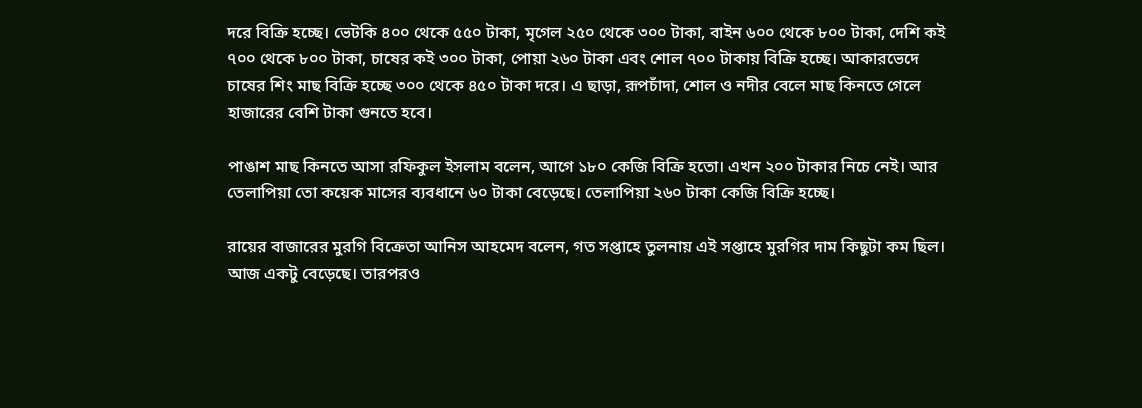দরে বিক্রি হচ্ছে। ভেটকি ৪০০ থেকে ৫৫০ টাকা, মৃগেল ২৫০ থেকে ৩০০ টাকা, বাইন ৬০০ থেকে ৮০০ টাকা, দেশি কই ৭০০ থেকে ৮০০ টাকা, চাষের কই ৩০০ টাকা, পোয়া ২৬০ টাকা এবং শোল ৭০০ টাকায় বিক্রি হচ্ছে। আকারভেদে চাষের শিং মাছ বিক্রি হচ্ছে ৩০০ থেকে ৪৫০ টাকা দরে। এ ছাড়া, রূপচাঁদা, শোল ও নদীর বেলে মাছ কিনতে গেলে হাজারের বেশি টাকা গুনতে হবে।

পাঙাশ মাছ কিনতে আসা রফিকুল ইসলাম বলেন, আগে ১৮০ কেজি বিক্রি হতো। এখন ২০০ টাকার নিচে নেই। আর তেলাপিয়া তো কয়েক মাসের ব্যবধানে ৬০ টাকা বেড়েছে। তেলাপিয়া ২৬০ টাকা কেজি বিক্রি হচ্ছে।

রায়ের বাজারের মুরগি বিক্রেতা আনিস আহমেদ বলেন, গত সপ্তাহে তুলনায় এই সপ্তাহে মুরগির দাম কিছুটা কম ছিল। আজ একটু বেড়েছে। তারপরও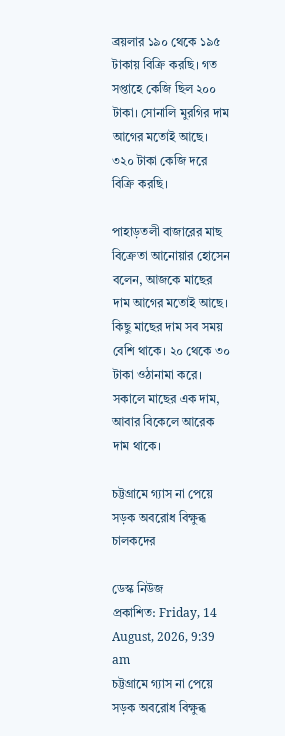ব্রয়লার ১৯০ থেকে ১৯৫ টাকায় বিক্রি করছি। গত সপ্তাহে কেজি ছিল ২০০ টাকা। সোনালি মুরগির দাম আগের মতোই আছে। ৩২০ টাকা কেজি দরে বিক্রি করছি।

পাহাড়তলী বাজারের মাছ বিক্রেতা আনোয়ার হোসেন বলেন, আজকে মাছের দাম আগের মতোই আছে। কিছু মাছের দাম সব সময় বেশি থাকে। ২০ থেকে ৩০ টাকা ওঠানামা করে। সকালে মাছের এক দাম, আবার বিকেলে আরেক দাম থাকে।

চট্টগ্রামে গ্যাস না পেয়ে সড়ক অবরোধ বিক্ষুব্ধ চালকদের

ডেস্ক নিউজ
প্রকাশিত: Friday, 14 August, 2026, 9:39 am
চট্টগ্রামে গ্যাস না পেয়ে সড়ক অবরোধ বিক্ষুব্ধ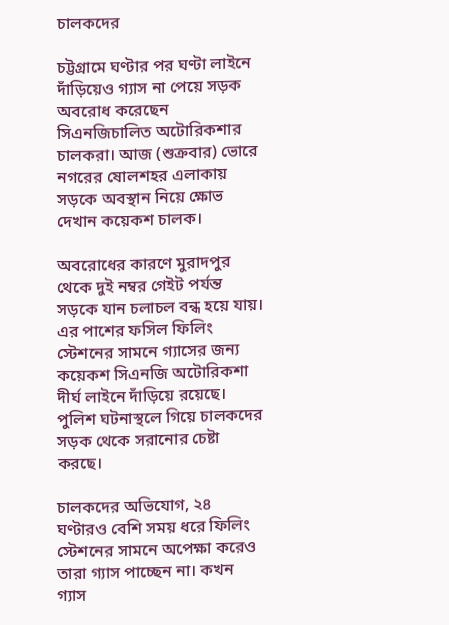চালকদের

চট্টগ্রামে ঘণ্টার পর ঘণ্টা লাইনে দাঁড়িয়েও গ্যাস না পেয়ে সড়ক অবরোধ করেছেন সিএনজিচালিত অটোরিকশার চালকরা। আজ (শুক্রবার) ভোরে নগরের ষোলশহর এলাকায় সড়কে অবস্থান নিয়ে ক্ষোভ দেখান কয়েকশ চালক।

অবরোধের কারণে মুরাদপুর থেকে দুই নম্বর গেইট পর্যন্ত সড়কে যান চলাচল বন্ধ হয়ে যায়। এর পাশের ফসিল ফিলিং স্টেশনের সামনে গ্যাসের জন্য কয়েকশ সিএনজি অটোরিকশা দীর্ঘ লাইনে দাঁড়িয়ে রয়েছে। পুলিশ ঘটনাস্থলে গিয়ে চালকদের সড়ক থেকে সরানোর চেষ্টা করছে।

চালকদের অভিযোগ, ২৪ ঘণ্টারও বেশি সময় ধরে ফিলিং স্টেশনের সামনে অপেক্ষা করেও তারা গ্যাস পাচ্ছেন না। কখন গ্যাস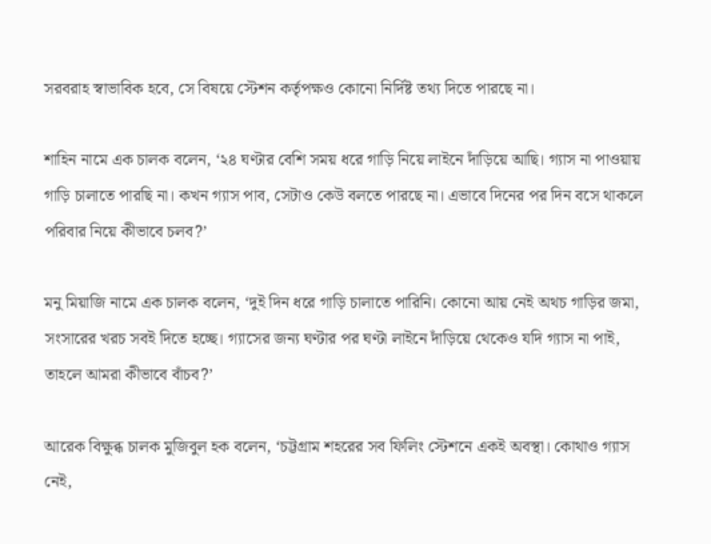সরবরাহ স্বাভাবিক হবে, সে বিষয়ে স্টেশন কর্তৃপক্ষও কোনো নির্দিষ্ট তথ্য দিতে পারছে না।

শাহিন নামে এক চালক বলেন, ‘২৪ ঘণ্টার বেশি সময় ধরে গাড়ি নিয়ে লাইনে দাঁড়িয়ে আছি। গ্যাস না পাওয়ায় গাড়ি চালাতে পারছি না। কখন গ্যাস পাব, সেটাও কেউ বলতে পারছে না। এভাবে দিনের পর দিন বসে থাকলে পরিবার নিয়ে কীভাবে চলব?’

মনু মিয়াজি নামে এক চালক বলেন, ‘দুই দিন ধরে গাড়ি চালাতে পারিনি। কোনো আয় নেই অথচ গাড়ির জমা, সংসারের খরচ সবই দিতে হচ্ছে। গ্যাসের জন্য ঘণ্টার পর ঘণ্টা লাইনে দাঁড়িয়ে থেকেও যদি গ্যাস না পাই, তাহলে আমরা কীভাবে বাঁচব?’

আরেক বিক্ষুব্ধ চালক মুজিবুল হক বলেন, ‘চট্টগ্রাম শহরের সব ফিলিং স্টেশনে একই অবস্থা। কোথাও গ্যাস নেই,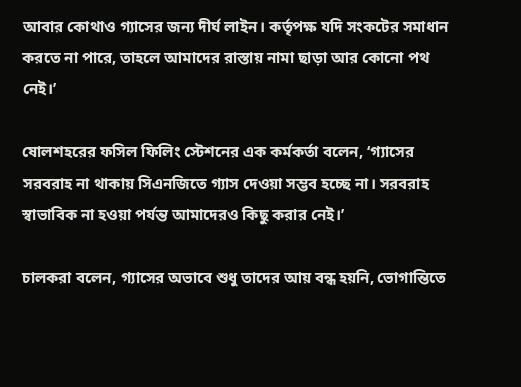আবার কোথাও গ্যাসের জন্য দীর্ঘ লাইন। কর্তৃপক্ষ যদি সংকটের সমাধান করতে না পারে, তাহলে আমাদের রাস্তায় নামা ছাড়া আর কোনো পথ নেই।’

ষোলশহরের ফসিল ফিলিং স্টেশনের এক কর্মকর্তা বলেন, ‘গ্যাসের সরবরাহ না থাকায় সিএনজিতে গ্যাস দেওয়া সম্ভব হচ্ছে না। সরবরাহ স্বাভাবিক না হওয়া পর্যন্ত আমাদেরও কিছু করার নেই।’

চালকরা বলেন, গ্যাসের অভাবে শুধু তাদের আয় বন্ধ হয়নি, ভোগান্তিতে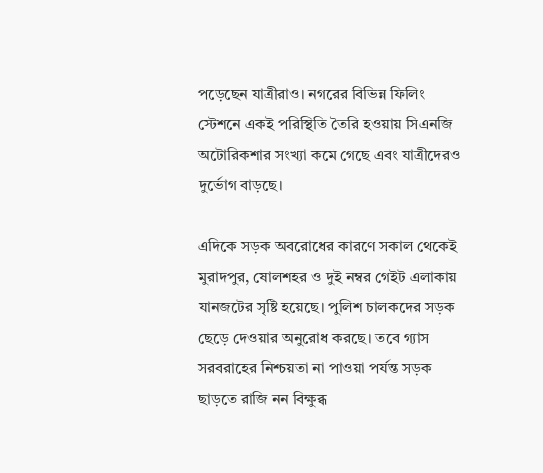পড়েছেন যাত্রীরাও। নগরের বিভিন্ন ফিলিং স্টেশনে একই পরিস্থিতি তৈরি হওয়ায় সিএনজি অটোরিকশার সংখ্যা কমে গেছে এবং যাত্রীদেরও দুর্ভোগ বাড়ছে।

এদিকে সড়ক অবরোধের কারণে সকাল থেকেই মুরাদপুর, ষোলশহর ও দুই নম্বর গেইট এলাকায় যানজটের সৃষ্টি হয়েছে। পুলিশ চালকদের সড়ক ছেড়ে দেওয়ার অনুরোধ করছে। তবে গ্যাস সরবরাহের নিশ্চয়তা না পাওয়া পর্যন্ত সড়ক ছাড়তে রাজি নন বিক্ষুব্ধ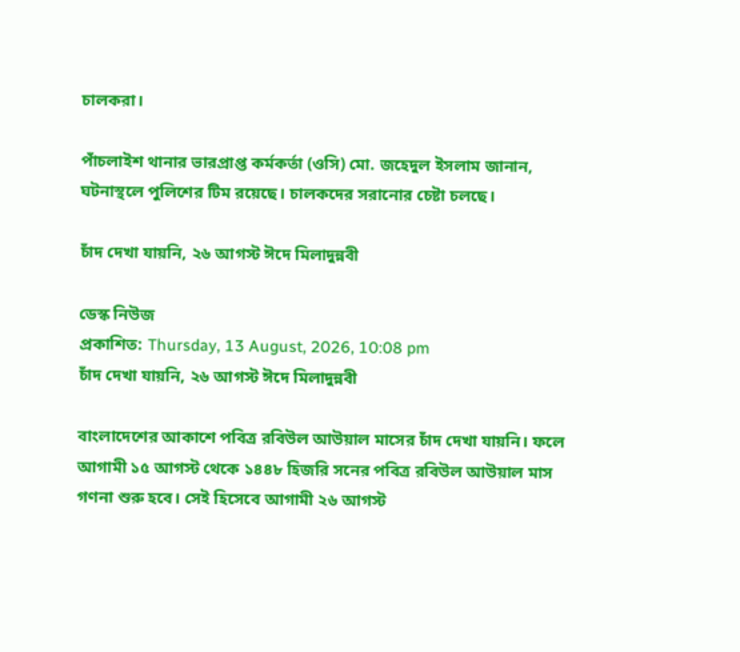চালকরা।

পাঁচলাইশ থানার ভারপ্রাপ্ত কর্মকর্তা (ওসি) মো. জহেদুল ইসলাম জানান, ঘটনাস্থলে পুলিশের টিম রয়েছে। চালকদের সরানোর চেষ্টা চলছে।

চাঁদ দেখা যায়নি, ২৬ আগস্ট ঈদে মিলাদুন্নবী

ডেস্ক নিউজ
প্রকাশিত: Thursday, 13 August, 2026, 10:08 pm
চাঁদ দেখা যায়নি, ২৬ আগস্ট ঈদে মিলাদুন্নবী

বাংলাদেশের আকাশে পবিত্র রবিউল আউয়াল মাসের চাঁদ দেখা যায়নি। ফলে আগামী ১৫ আগস্ট থেকে ১৪৪৮ হিজরি সনের পবিত্র রবিউল আউয়াল মাস গণনা শুরু হবে। সেই হিসেবে আগামী ২৬ আগস্ট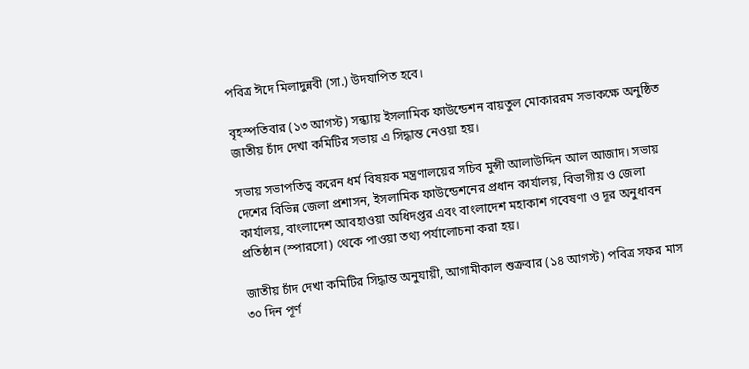পবিত্র ঈদে মিলাদুন্নবী (সা.) উদযাপিত হবে।

বৃহস্পতিবার (১৩ আগস্ট) সন্ধ্যায় ইসলামিক ফাউন্ডেশন বায়তুল মোকাররম সভাকক্ষে অনুষ্ঠিত জাতীয় চাঁদ দেখা কমিটির সভায় এ সিদ্ধান্ত নেওয়া হয়।

সভায় সভাপতিত্ব করেন ধর্ম বিষয়ক মন্ত্রণালয়ের সচিব মুন্সী আলাউদ্দিন আল আজাদ। সভায় দেশের বিভিন্ন জেলা প্রশাসন, ইসলামিক ফাউন্ডেশনের প্রধান কার্যালয়, বিভাগীয় ও জেলা কার্যালয়, বাংলাদেশ আবহাওয়া অধিদপ্তর এবং বাংলাদেশ মহাকাশ গবেষণা ও দূর অনুধাবন প্রতিষ্ঠান (স্পারসো) থেকে পাওয়া তথ্য পর্যালোচনা করা হয়।

জাতীয় চাঁদ দেখা কমিটির সিদ্ধান্ত অনুযায়ী, আগামীকাল শুক্রবার (১৪ আগস্ট) পবিত্র সফর মাস ৩০ দিন পূর্ণ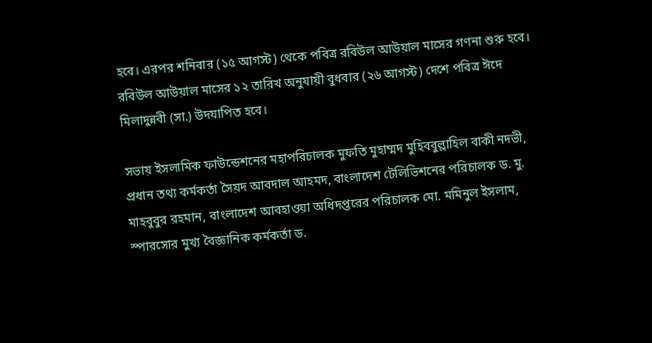হবে। এরপর শনিবার (১৫ আগস্ট) থেকে পবিত্র রবিউল আউয়াল মাসের গণনা শুরু হবে। রবিউল আউয়াল মাসের ১২ তারিখ অনুযায়ী বুধবার (২৬ আগস্ট) দেশে পবিত্র ঈদে মিলাদুন্নবী (সা.) উদযাপিত হবে।

সভায় ইসলামিক ফাউন্ডেশনের মহাপরিচালক মুফতি মুহাম্মদ মুহিববুল্লাহিল বাকী নদভী, প্রধান তথ্য কর্মকর্তা সৈয়দ আবদাল আহমদ, বাংলাদেশ টেলিভিশনের পরিচালক ড. মু. মাহবুবুর রহমান, বাংলাদেশ আবহাওয়া অধিদপ্তরের পরিচালক মো. মমিনুল ইসলাম, স্পারসোর মুখ্য বৈজ্ঞানিক কর্মকর্তা ড.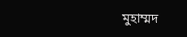মুহাম্মদ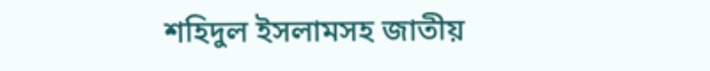শহিদুল ইসলামসহ জাতীয়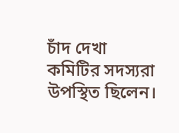চাঁদ দেখা কমিটির সদস্যরা উপস্থিত ছিলেন।